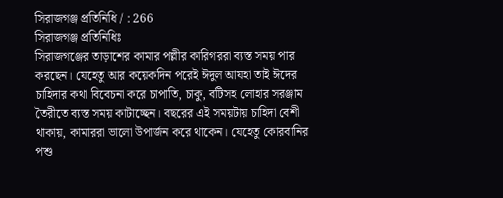সিরাজগঞ্জ প্রতিনিধি / : 266
সিরাজগঞ্জ প্রতিনিধিঃ
সিরাজগঞ্জের তাড়াশের কামার পল্লীর কারিগররা ব্যস্ত সময় পার করছেন। যেহেতু আর কয়েকদিন পরেই ঈদুল আযহা তাই ঈদের চাহিদার কথা বিবেচনা করে চাপাতি, চাকু, বটিসহ লোহার সরঞ্জাম তৈরীতে ব্যস্ত সময় কাটাচ্ছেন। বছরের এই সময়টায় চাহিদা বেশী থাকায়, কামাররা ভালো উপার্জন করে থাকেন। যেহেতু কোরবানির পশু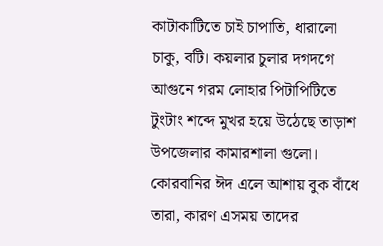কাটাকাটিতে চাই চাপাতি, ধারালো চাকু, বটি। কয়লার চুলার দগদগে আগুনে গরম লোহার পিটাপিটিতে টুংটাং শব্দে মুখর হয়ে উঠেছে তাড়াশ উপজেলার কামারশালা গুলো।
কোরবানির ঈদ এলে আশায় বুক বাঁধে তারা, কারণ এসময় তাদের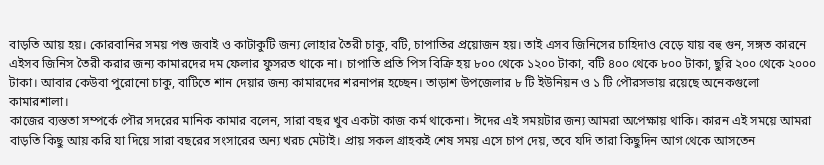বাড়তি আয় হয়। কোরবানির সময় পশু জবাই ও কাটাকুটি জন্য লোহার তৈরী চাকু, বটি, চাপাতির প্রয়োজন হয়। তাই এসব জিনিসের চাহিদাও বেড়ে যায় বহু গুন, সঙ্গত কারনে এইসব জিনিস তৈরী করার জন্য কামারদের দম ফেলার ফুসরত থাকে না। চাপাতি প্রতি পিস বিক্রি হয় ৮০০ থেকে ১২০০ টাকা, বটি ৪০০ থেকে ৮০০ টাকা, ছুরি ২০০ থেকে ২০০০ টাকা। আবার কেউবা পুরোনো চাকু, বাটিতে শান দেয়ার জন্য কামারদের শরনাপন্ন হচ্ছেন। তাড়াশ উপজেলার ৮ টি ইউনিয়ন ও ১ টি পৌরসভায় রয়েছে অনেকগুলো কামারশালা।
কাজের ব্যস্ততা সম্পর্কে পৌর সদরের মানিক কামার বলেন, সারা বছর খুব একটা কাজ কর্ম থাকেনা। ঈদের এই সময়টার জন্য আমরা অপেক্ষায় থাকি। কারন এই সময়ে আমরা বাড়তি কিছু আয় করি যা দিয়ে সারা বছরের সংসারের অন্য খরচ মেটাই। প্রায় সকল গ্রাহকই শেষ সময় এসে চাপ দেয়, তবে যদি তারা কিছুদিন আগ থেকে আসতেন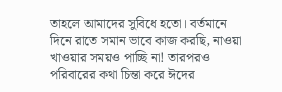তাহলে আমাদের সুবিধে হতো। বর্তমানে দিনে রাতে সমান ভাবে কাজ করছি, নাওয়া খাওয়ার সময়ও পাচ্ছি না! তারপরও পরিবারের কথা চিন্তা করে ঈদের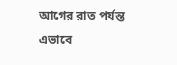আগের রাত পর্যন্ত এভাবে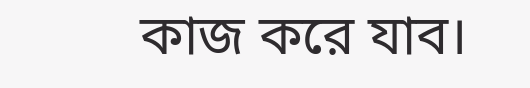কাজ করে যাব।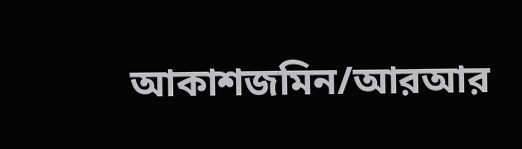আকাশজমিন/আরআর